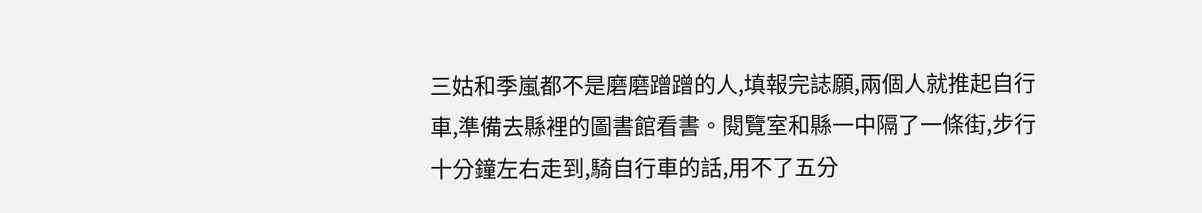三姑和季嵐都不是磨磨蹭蹭的人,填報完誌願,兩個人就推起自行車,準備去縣裡的圖書館看書。閱覽室和縣一中隔了一條街,步行十分鐘左右走到,騎自行車的話,用不了五分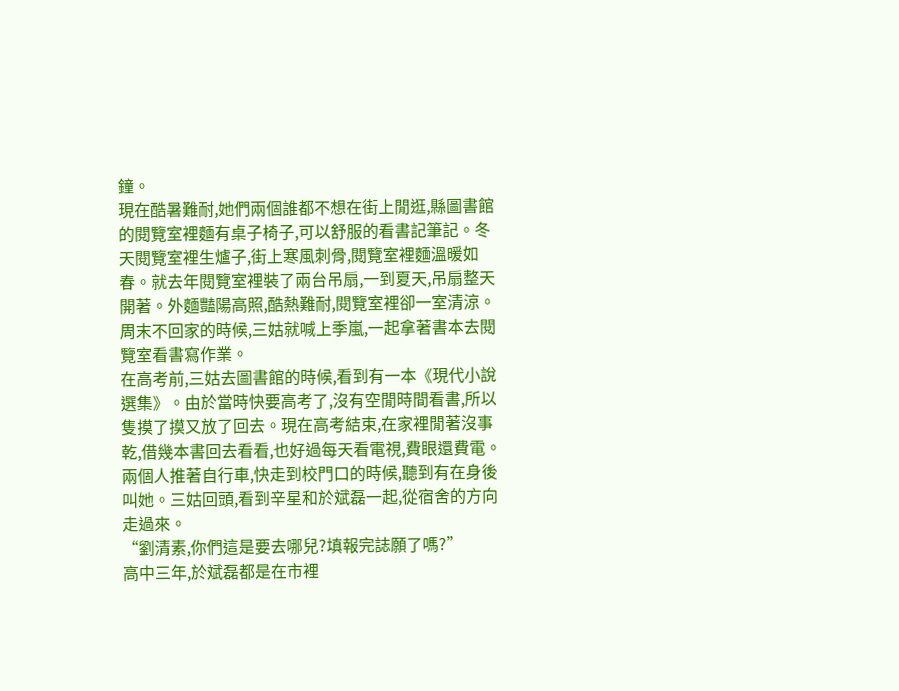鐘。
現在酷暑難耐,她們兩個誰都不想在街上閒逛,縣圖書館的閱覽室裡麵有桌子椅子,可以舒服的看書記筆記。冬天閱覽室裡生爐子,街上寒風刺骨,閱覽室裡麵溫暖如春。就去年閱覽室裡裝了兩台吊扇,一到夏天,吊扇整天開著。外麵豔陽高照,酷熱難耐,閱覽室裡卻一室清涼。周末不回家的時候,三姑就喊上季嵐,一起拿著書本去閱覽室看書寫作業。
在高考前,三姑去圖書館的時候,看到有一本《現代小說選集》。由於當時快要高考了,沒有空閒時間看書,所以隻摸了摸又放了回去。現在高考結束,在家裡閒著沒事乾,借幾本書回去看看,也好過每天看電視,費眼還費電。
兩個人推著自行車,快走到校門口的時候,聽到有在身後叫她。三姑回頭,看到辛星和於斌磊一起,從宿舍的方向走過來。
“劉清素,你們這是要去哪兒?填報完誌願了嗎?”
高中三年,於斌磊都是在市裡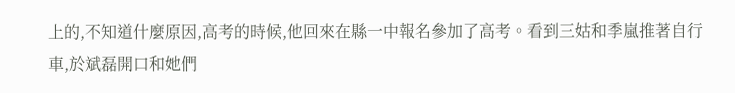上的,不知道什麼原因,高考的時候,他回來在縣一中報名參加了高考。看到三姑和季嵐推著自行車,於斌磊開口和她們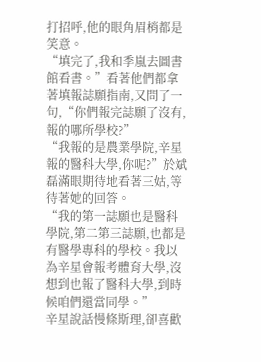打招呼,他的眼角眉梢都是笑意。
“填完了,我和季嵐去圖書館看書。”看著他們都拿著填報誌願指南,又問了一句,“你們報完誌願了沒有,報的哪所學校?”
“我報的是農業學院,辛星報的醫科大學,你呢?”於斌磊滿眼期待地看著三姑,等待著她的回答。
“我的第一誌願也是醫科學院,第二第三誌願,也都是有醫學專科的學校。我以為辛星會報考體育大學,沒想到也報了醫科大學,到時候咱們還當同學。”
辛星說話慢條斯理,卻喜歡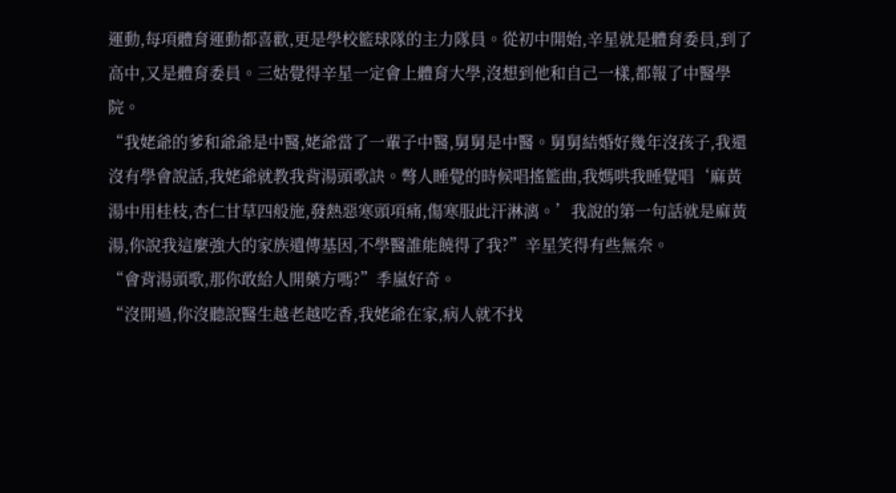運動,每項體育運動都喜歡,更是學校籃球隊的主力隊員。從初中開始,辛星就是體育委員,到了高中,又是體育委員。三姑覺得辛星一定會上體育大學,沒想到他和自己一樣,都報了中醫學院。
“我姥爺的爹和爺爺是中醫,姥爺當了一輩子中醫,舅舅是中醫。舅舅結婚好幾年沒孩子,我還沒有學會說話,我姥爺就教我背湯頭歌訣。彆人睡覺的時候唱搖籃曲,我媽哄我睡覺唱‘麻黃湯中用桂枝,杏仁甘草四般施,發熱惡寒頭項痛,傷寒服此汗淋漓。’我說的第一句話就是麻黃湯,你說我這麼強大的家族遺傳基因,不學醫誰能饒得了我?”辛星笑得有些無奈。
“會背湯頭歌,那你敢給人開藥方嗎?”季嵐好奇。
“沒開過,你沒聽說醫生越老越吃香,我姥爺在家,病人就不找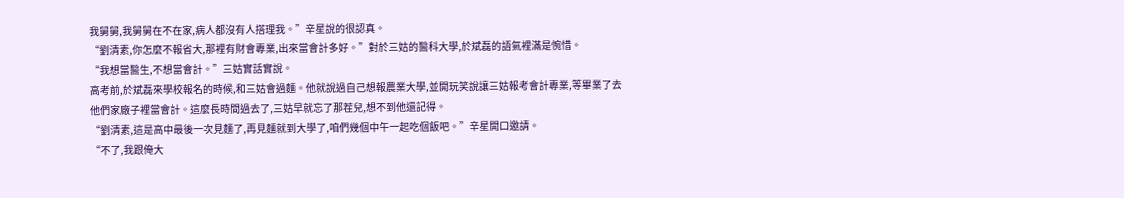我舅舅,我舅舅在不在家,病人都沒有人搭理我。”辛星說的很認真。
“劉清素,你怎麼不報省大,那裡有財會專業,出來當會計多好。”對於三姑的醫科大學,於斌磊的語氣裡滿是惋惜。
“我想當醫生,不想當會計。”三姑實話實說。
高考前,於斌磊來學校報名的時候,和三姑會過麵。他就說過自己想報農業大學,並開玩笑說讓三姑報考會計專業,等畢業了去他們家廠子裡當會計。這麼長時間過去了,三姑早就忘了那茬兒,想不到他還記得。
“劉清素,這是高中最後一次見麵了,再見麵就到大學了,咱們幾個中午一起吃個飯吧。”辛星開口邀請。
“不了,我跟俺大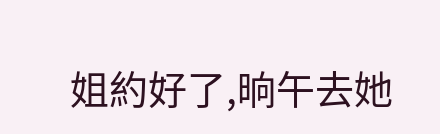姐約好了,晌午去她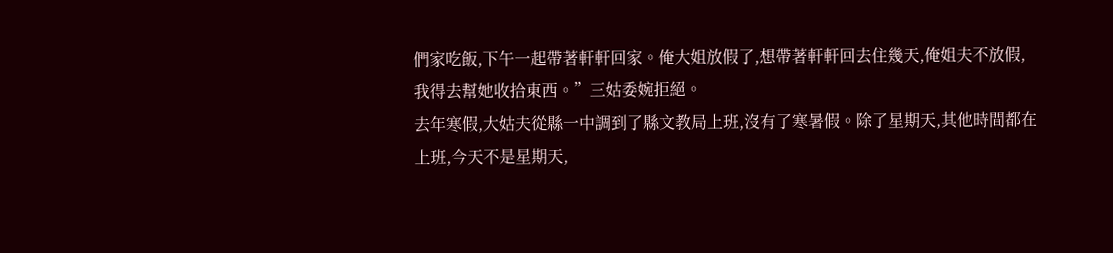們家吃飯,下午一起帶著軒軒回家。俺大姐放假了,想帶著軒軒回去住幾天,俺姐夫不放假,我得去幫她收拾東西。”三姑委婉拒絕。
去年寒假,大姑夫從縣一中調到了縣文教局上班,沒有了寒暑假。除了星期天,其他時間都在上班,今天不是星期天,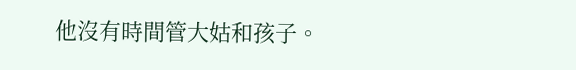他沒有時間管大姑和孩子。